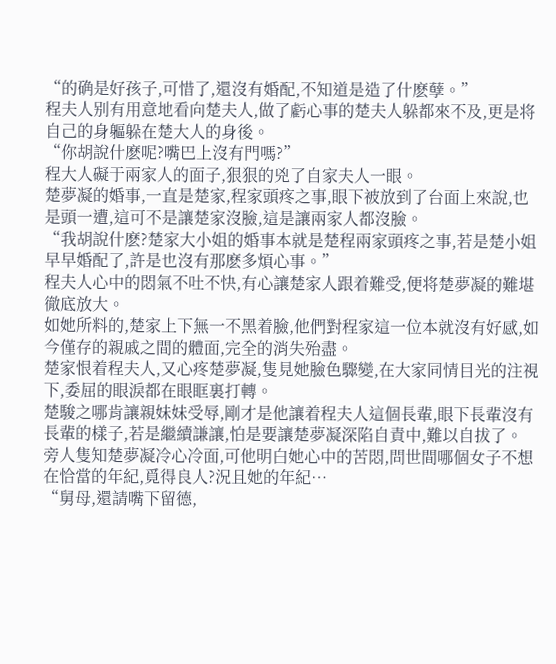“的确是好孩子,可惜了,還沒有婚配,不知道是造了什麽孽。”
程夫人别有用意地看向楚夫人,做了虧心事的楚夫人躲都來不及,更是将自己的身軀躲在楚大人的身後。
“你胡說什麽呢?嘴巴上沒有門嗎?”
程大人礙于兩家人的面子,狠狠的兇了自家夫人一眼。
楚夢凝的婚事,一直是楚家,程家頭疼之事,眼下被放到了台面上來說,也是頭一遭,這可不是讓楚家沒臉,這是讓兩家人都沒臉。
“我胡說什麽?楚家大小姐的婚事本就是楚程兩家頭疼之事,若是楚小姐早早婚配了,許是也沒有那麽多煩心事。”
程夫人心中的悶氣不吐不快,有心讓楚家人跟着難受,便将楚夢凝的難堪徹底放大。
如她所料的,楚家上下無一不黑着臉,他們對程家這一位本就沒有好感,如今僅存的親戚之間的體面,完全的消失殆盡。
楚家恨着程夫人,又心疼楚夢凝,隻見她臉色驟變,在大家同情目光的注視下,委屈的眼淚都在眼眶裏打轉。
楚駿之哪肯讓親妹妹受辱,剛才是他讓着程夫人這個長輩,眼下長輩沒有長輩的樣子,若是繼續謙讓,怕是要讓楚夢凝深陷自責中,難以自拔了。
旁人隻知楚夢凝冷心冷面,可他明白她心中的苦悶,問世間哪個女子不想在恰當的年紀,覓得良人?況且她的年紀…
“舅母,還請嘴下留德,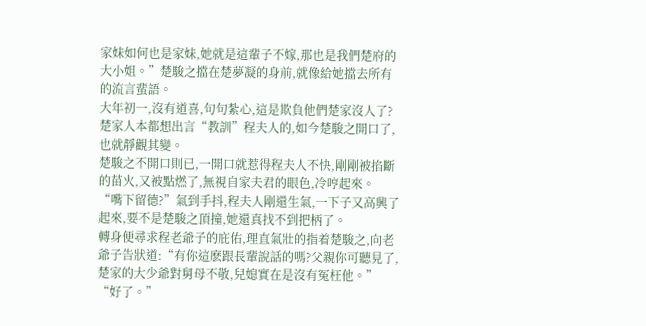家妹如何也是家妹,她就是這輩子不嫁,那也是我們楚府的大小姐。”楚駿之擋在楚夢凝的身前,就像給她擋去所有的流言蜚語。
大年初一,沒有道喜,句句紮心,這是欺負他們楚家沒人了?
楚家人本都想出言“教訓”程夫人的,如今楚駿之開口了,也就靜觀其變。
楚駿之不開口則已,一開口就惹得程夫人不快,剛剛被掐斷的苗火,又被點燃了,無視自家夫君的眼色,冷哼起來。
“嘴下留德?”氣到手抖,程夫人剛還生氣,一下子又高興了起來,要不是楚駿之頂撞,她還真找不到把柄了。
轉身便尋求程老爺子的庇佑,理直氣壯的指着楚駿之,向老爺子告狀道:“有你這麽跟長輩說話的嗎?父親你可聽見了,楚家的大少爺對舅母不敬,兒媳實在是沒有冤枉他。”
“好了。”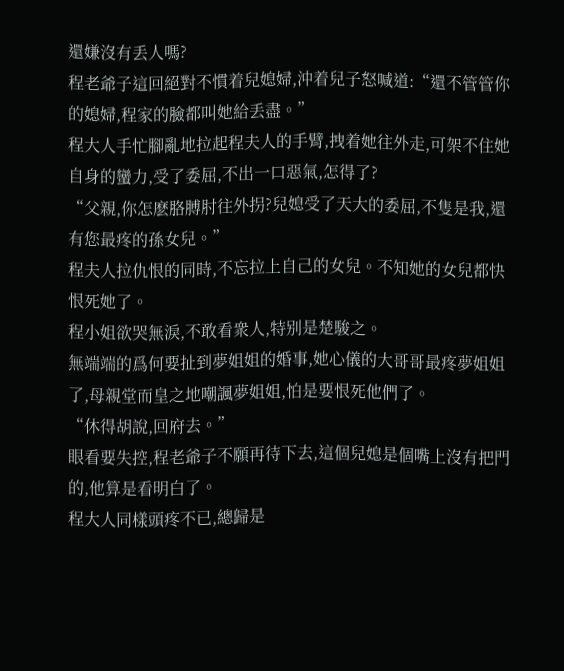還嫌沒有丢人嗎?
程老爺子這回絕對不慣着兒媳婦,沖着兒子怒喊道:“還不管管你的媳婦,程家的臉都叫她給丢盡。”
程大人手忙腳亂地拉起程夫人的手臂,拽着她往外走,可架不住她自身的蠻力,受了委屈,不出一口惡氣,怎得了?
“父親,你怎麽胳膊肘往外拐?兒媳受了天大的委屈,不隻是我,還有您最疼的孫女兒。”
程夫人拉仇恨的同時,不忘拉上自己的女兒。不知她的女兒都快恨死她了。
程小姐欲哭無淚,不敢看衆人,特别是楚駿之。
無端端的爲何要扯到夢姐姐的婚事,她心儀的大哥哥最疼夢姐姐了,母親堂而皇之地嘲諷夢姐姐,怕是要恨死他們了。
“休得胡說,回府去。”
眼看要失控,程老爺子不願再待下去,這個兒媳是個嘴上沒有把門的,他算是看明白了。
程大人同樣頭疼不已,總歸是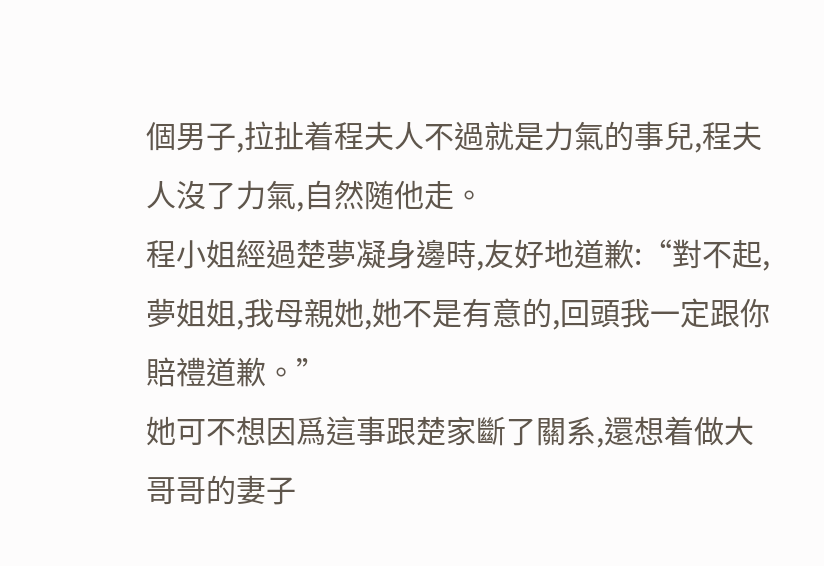個男子,拉扯着程夫人不過就是力氣的事兒,程夫人沒了力氣,自然随他走。
程小姐經過楚夢凝身邊時,友好地道歉:“對不起,夢姐姐,我母親她,她不是有意的,回頭我一定跟你賠禮道歉。”
她可不想因爲這事跟楚家斷了關系,還想着做大哥哥的妻子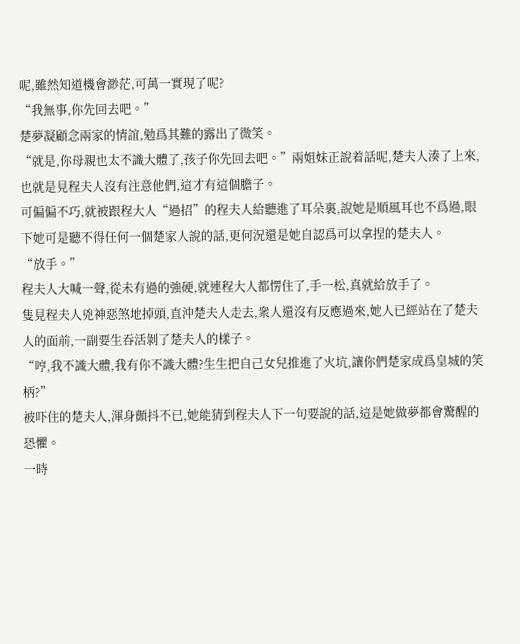呢,雖然知道機會渺茫,可萬一實現了呢?
“我無事,你先回去吧。”
楚夢凝顧念兩家的情誼,勉爲其難的露出了微笑。
“就是,你母親也太不識大體了,孩子你先回去吧。”兩姐妹正說着話呢,楚夫人湊了上來,也就是見程夫人沒有注意他們,這才有這個膽子。
可偏偏不巧,就被跟程大人“過招”的程夫人給聽進了耳朵裏,說她是順風耳也不爲過,眼下她可是聽不得任何一個楚家人說的話,更何況還是她自認爲可以拿捏的楚夫人。
“放手。”
程夫人大喊一聲,從未有過的強硬,就連程大人都愣住了,手一松,真就給放手了。
隻見程夫人兇神惡煞地掉頭,直沖楚夫人走去,衆人還沒有反應過來,她人已經站在了楚夫人的面前,一副要生吞活剝了楚夫人的樣子。
“哼,我不識大體,我有你不識大體?生生把自己女兒推進了火坑,讓你們楚家成爲皇城的笑柄?”
被吓住的楚夫人,渾身顫抖不已,她能猜到程夫人下一句要說的話,這是她做夢都會驚醒的恐懼。
一時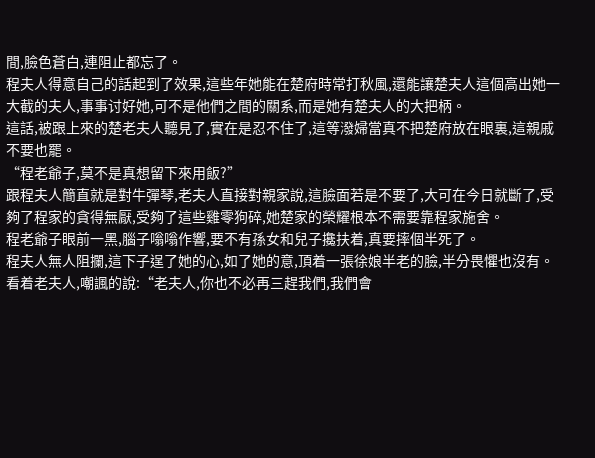間,臉色蒼白,連阻止都忘了。
程夫人得意自己的話起到了效果,這些年她能在楚府時常打秋風,還能讓楚夫人這個高出她一大截的夫人,事事讨好她,可不是他們之間的關系,而是她有楚夫人的大把柄。
這話,被跟上來的楚老夫人聽見了,實在是忍不住了,這等潑婦當真不把楚府放在眼裏,這親戚不要也罷。
“程老爺子,莫不是真想留下來用飯?”
跟程夫人簡直就是對牛彈琴,老夫人直接對親家說,這臉面若是不要了,大可在今日就斷了,受夠了程家的貪得無厭,受夠了這些雞零狗碎,她楚家的榮耀根本不需要靠程家施舍。
程老爺子眼前一黑,腦子嗡嗡作響,要不有孫女和兒子攙扶着,真要摔個半死了。
程夫人無人阻攔,這下子逞了她的心,如了她的意,頂着一張徐娘半老的臉,半分畏懼也沒有。
看着老夫人,嘲諷的說:“老夫人,你也不必再三趕我們,我們會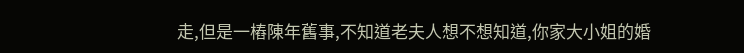走,但是一樁陳年舊事,不知道老夫人想不想知道,你家大小姐的婚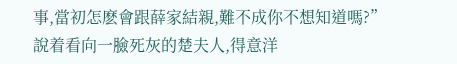事,當初怎麽會跟薛家結親,難不成你不想知道嗎?”
說着看向一臉死灰的楚夫人,得意洋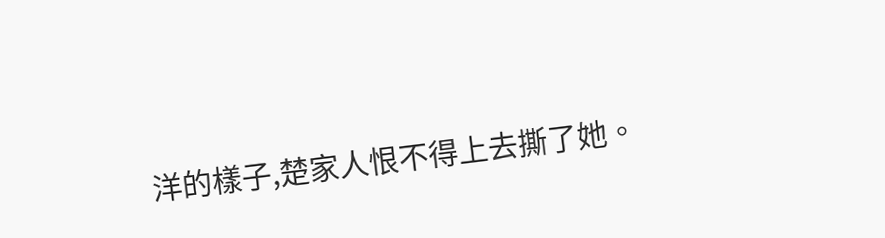洋的樣子,楚家人恨不得上去撕了她。